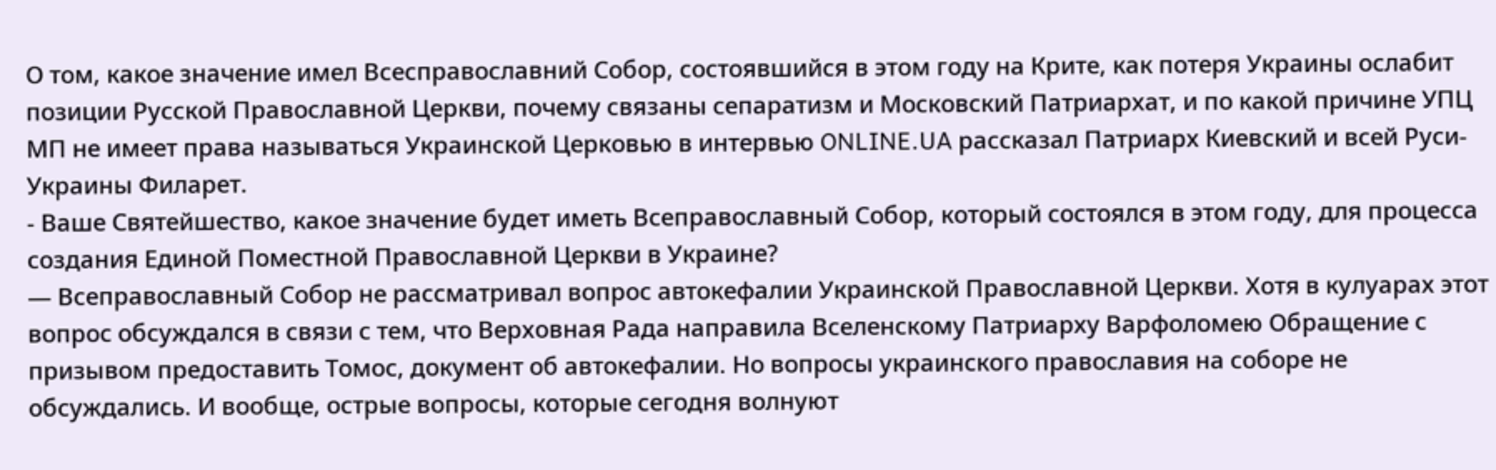О том, какое значение имел Всесправославний Собор, состоявшийся в этом году на Крите, как потеря Украины ослабит позиции Русской Православной Церкви, почему связаны сепаратизм и Московский Патриархат, и по какой причине УПЦ МП не имеет права называться Украинской Церковью в интервью ONLINE.UA рассказал Патриарх Киевский и всей Руси-Украины Филарет.
- Ваше Святейшество, какое значение будет иметь Всеправославный Собор, который состоялся в этом году, для процесса создания Единой Поместной Православной Церкви в Украине?
— Всеправославный Собор не рассматривал вопрос автокефалии Украинской Православной Церкви. Хотя в кулуарах этот вопрос обсуждался в связи с тем, что Верховная Рада направила Вселенскому Патриарху Варфоломею Обращение с призывом предоставить Томос, документ об автокефалии. Но вопросы украинского православия на соборе не обсуждались. И вообще, острые вопросы, которые сегодня волнуют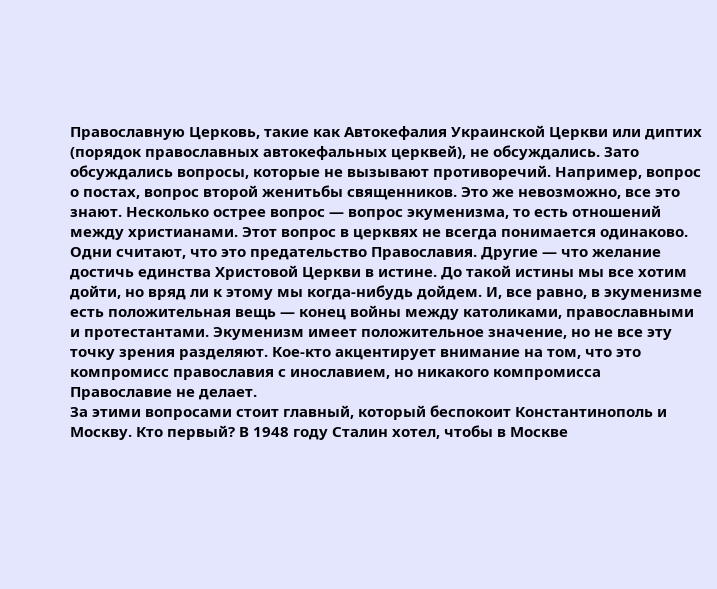Православную Церковь, такие как Автокефалия Украинской Церкви или диптих (порядок православных автокефальных церквей), не обсуждались. Зато обсуждались вопросы, которые не вызывают противоречий. Например, вопрос о постах, вопрос второй женитьбы священников. Это же невозможно, все это знают. Несколько острее вопрос — вопрос экуменизма, то есть отношений между христианами. Этот вопрос в церквях не всегда понимается одинаково. Одни считают, что это предательство Православия. Другие — что желание достичь единства Христовой Церкви в истине. До такой истины мы все хотим дойти, но вряд ли к этому мы когда-нибудь дойдем. И, все равно, в экуменизме есть положительная вещь — конец войны между католиками, православными и протестантами. Экуменизм имеет положительное значение, но не все эту точку зрения разделяют. Кое-кто акцентирует внимание на том, что это компромисс православия с инославием, но никакого компромисса Православие не делает.
За этими вопросами стоит главный, который беспокоит Константинополь и Москву. Кто первый? В 1948 году Сталин хотел, чтобы в Москве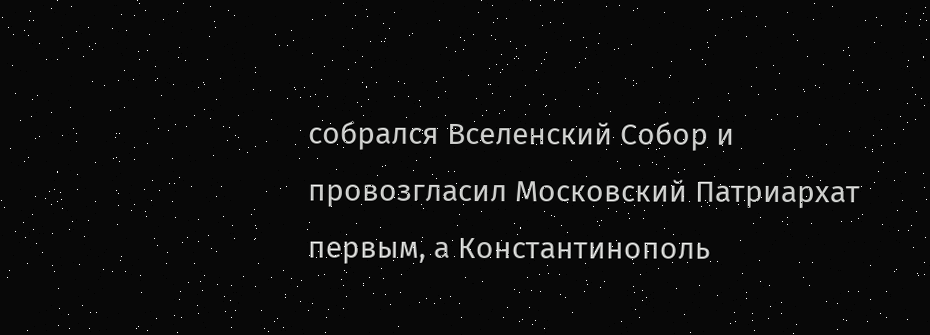собрался Вселенский Собор и провозгласил Московский Патриархат первым, а Константинополь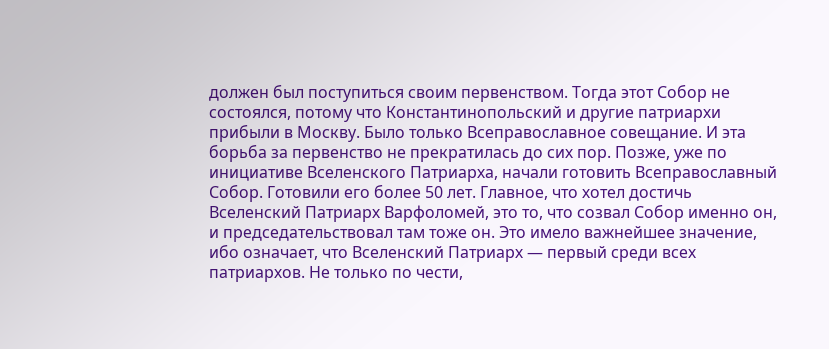должен был поступиться своим первенством. Тогда этот Собор не состоялся, потому что Константинопольский и другие патриархи прибыли в Москву. Было только Всеправославное совещание. И эта борьба за первенство не прекратилась до сих пор. Позже, уже по инициативе Вселенского Патриарха, начали готовить Всеправославный Собор. Готовили его более 50 лет. Главное, что хотел достичь Вселенский Патриарх Варфоломей, это то, что созвал Собор именно он, и председательствовал там тоже он. Это имело важнейшее значение, ибо означает, что Вселенский Патриарх — первый среди всех патриархов. Не только по чести,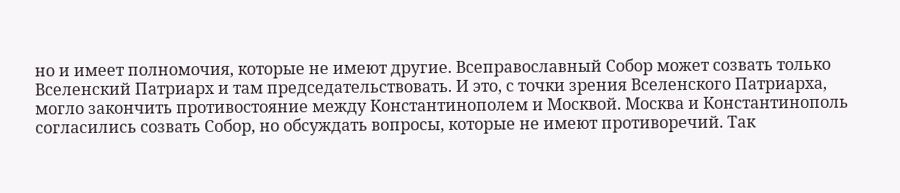но и имеет полномочия, которые не имеют другие. Всеправославный Собор может созвать только Вселенский Патриарх и там председательствовать. И это, с точки зрения Вселенского Патриарха, могло закончить противостояние между Константинополем и Москвой. Москва и Константинополь согласились созвать Собор, но обсуждать вопросы, которые не имеют противоречий. Так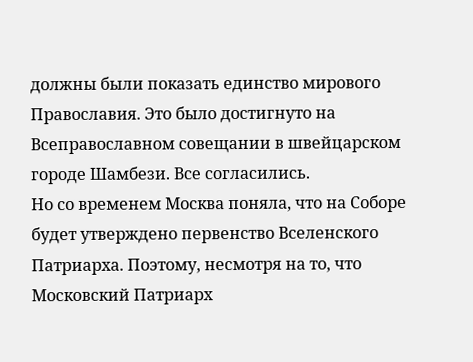должны были показать единство мирового Православия. Это было достигнуто на Всеправославном совещании в швейцарском городе Шамбези. Все согласились.
Но со временем Москва поняла, что на Соборе будет утверждено первенство Вселенского Патриарха. Поэтому, несмотря на то, что Московский Патриарх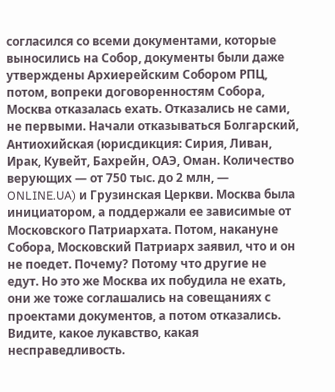согласился со всеми документами, которые выносились на Собор, документы были даже утверждены Архиерейским Собором РПЦ, потом, вопреки договоренностям Собора, Москва отказалась ехать. Отказались не сами, не первыми. Начали отказываться Болгарский, Антиохийская (юрисдикция: Сирия, Ливан, Ирак, Кувейт, Бахрейн, ОАЭ, Оман. Количество верующих — от 750 тыс. до 2 млн, — ONLINE.UA) и Грузинская Церкви. Москва была инициатором, а поддержали ее зависимые от Московского Патриархата. Потом, накануне Собора, Московский Патриарх заявил, что и он не поедет. Почему? Потому что другие не едут. Но это же Москва их побудила не ехать, они же тоже соглашались на совещаниях с проектами документов, а потом отказались. Видите, какое лукавство, какая несправедливость.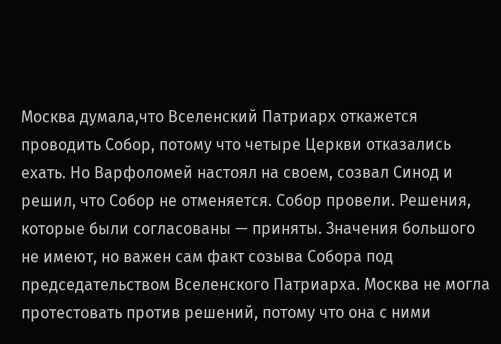Москва думала,что Вселенский Патриарх откажется проводить Собор, потому что четыре Церкви отказались ехать. Но Варфоломей настоял на своем, созвал Синод и решил, что Собор не отменяется. Собор провели. Решения, которые были согласованы — приняты. Значения большого не имеют, но важен сам факт созыва Собора под председательством Вселенского Патриарха. Москва не могла протестовать против решений, потому что она с ними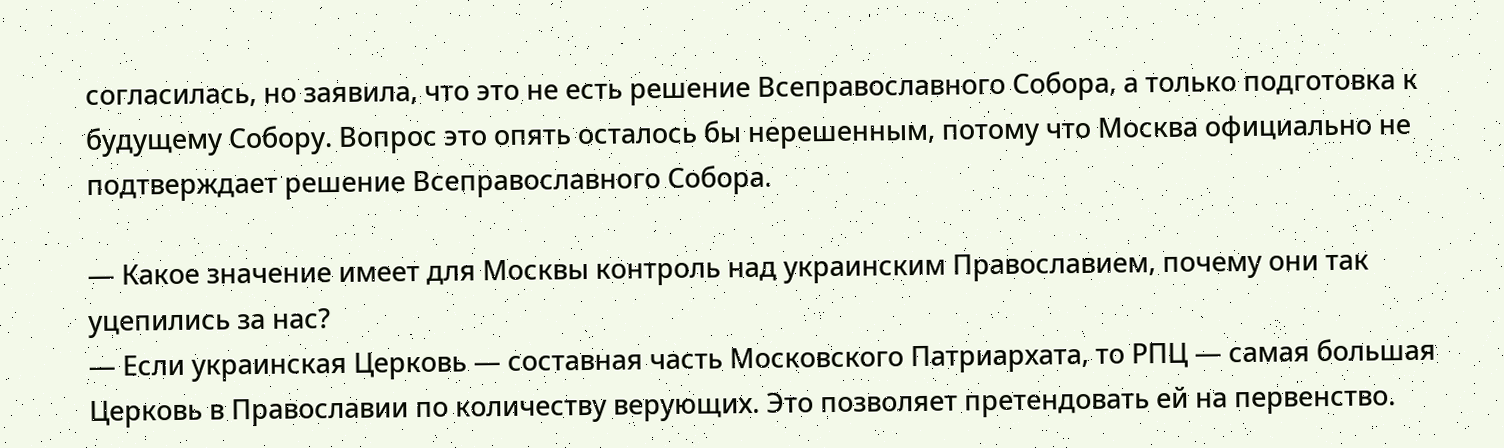согласилась, но заявила, что это не есть решение Всеправославного Собора, а только подготовка к будущему Собору. Вопрос это опять осталось бы нерешенным, потому что Москва официально не подтверждает решение Всеправославного Собора.

— Какое значение имеет для Москвы контроль над украинским Православием, почему они так уцепились за нас?
— Если украинская Церковь — составная часть Московского Патриархата, то РПЦ — самая большая Церковь в Православии по количеству верующих. Это позволяет претендовать ей на первенство.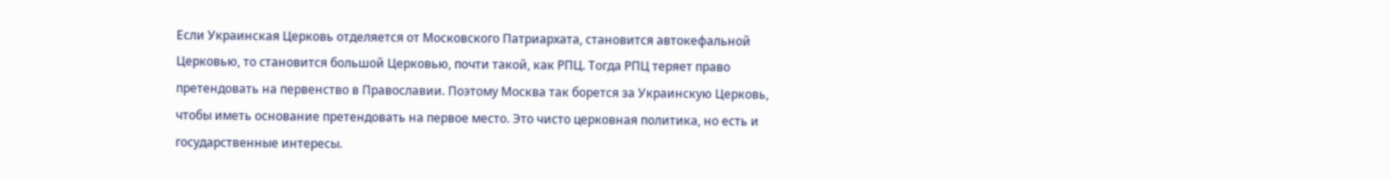Если Украинская Церковь отделяется от Московского Патриархата, становится автокефальной Церковью, то становится большой Церковью, почти такой, как РПЦ. Тогда РПЦ теряет право претендовать на первенство в Православии. Поэтому Москва так борется за Украинскую Церковь, чтобы иметь основание претендовать на первое место. Это чисто церковная политика, но есть и государственные интересы.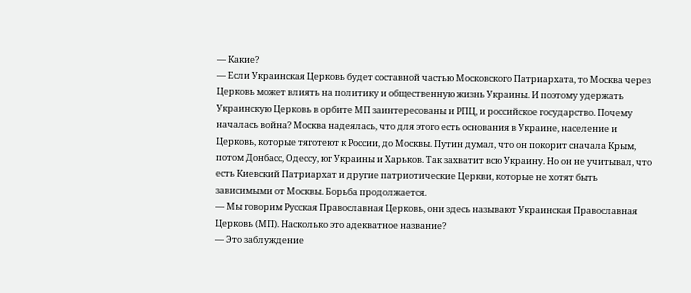— Какие?
— Если Украинская Церковь будет составной частью Московского Патриархата, то Москва через Церковь может влиять на политику и общественную жизнь Украины. И поэтому удержать Украинскую Церковь в орбите МП заинтересованы и РПЦ, и российское государство. Почему началась война? Москва надеялась, что для этого есть основания в Украине, население и Церковь, которые тяготеют к России, до Москвы. Путин думал, что он покорит сначала Крым, потом Донбасс, Одессу, юг Украины и Харьков. Так захватит всю Украину. Но он не учитывал, что есть Киевский Патриархат и другие патриотические Церкви, которые не хотят быть зависимыми от Москвы. Борьба продолжается.
— Мы говорим Русская Православная Церковь, они здесь называют Украинская Православная Церковь (МП). Насколько это адекватное название?
— Это заблуждение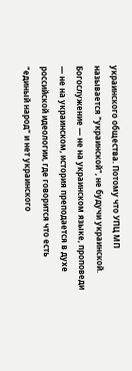украинского общества. Потому что УПЦ МП называется "украинской", не будучи украинской. Богослужение — не на украинском языке, проповеди — не на украинском, история преподается в духе российской идеологии, где говорится что есть "единый народ" и нет украинского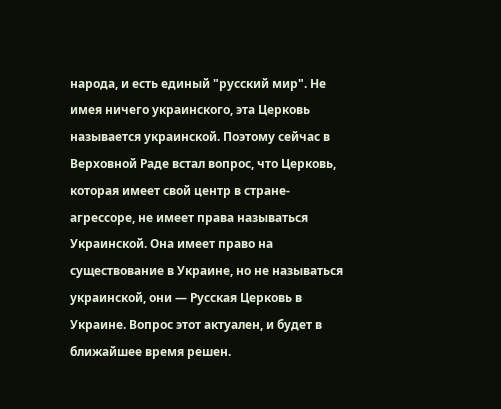народа, и есть единый "русский мир". Не имея ничего украинского, эта Церковь называется украинской. Поэтому сейчас в Верховной Раде встал вопрос, что Церковь, которая имеет свой центр в стране-агрессоре, не имеет права называться Украинской. Она имеет право на существование в Украине, но не называться украинской, они — Русская Церковь в Украине. Вопрос этот актуален, и будет в ближайшее время решен.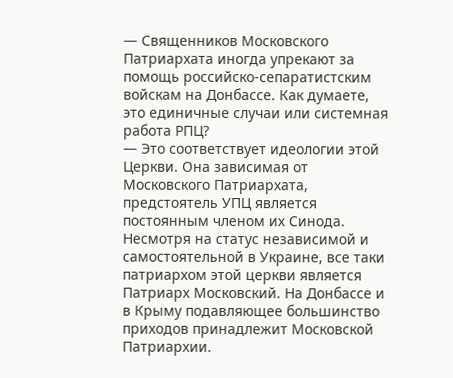— Священников Московского Патриархата иногда упрекают за помощь российско-сепаратистским войскам на Донбассе. Как думаете, это единичные случаи или системная работа РПЦ?
— Это соответствует идеологии этой Церкви. Она зависимая от Московского Патриархата, предстоятель УПЦ является постоянным членом их Синода. Несмотря на статус независимой и самостоятельной в Украине, все таки патриархом этой церкви является Патриарх Московский. На Донбассе и в Крыму подавляющее большинство приходов принадлежит Московской Патриархии.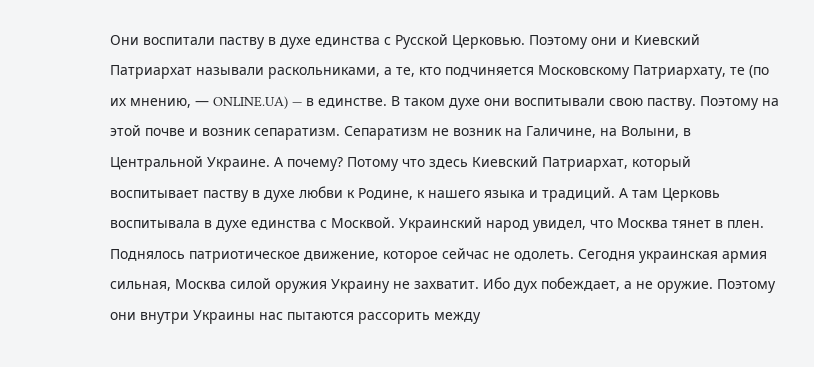Они воспитали паству в духе единства с Русской Церковью. Поэтому они и Киевский Патриархат называли раскольниками, а те, кто подчиняется Московскому Патриархату, те (по их мнению, — ONLINE.UA) — в единстве. В таком духе они воспитывали свою паству. Поэтому на этой почве и возник сепаратизм. Сепаратизм не возник на Галичине, на Волыни, в Центральной Украине. А почему? Потому что здесь Киевский Патриархат, который воспитывает паству в духе любви к Родине, к нашего языка и традиций. А там Церковь воспитывала в духе единства с Москвой. Украинский народ увидел, что Москва тянет в плен. Поднялось патриотическое движение, которое сейчас не одолеть. Сегодня украинская армия сильная, Москва силой оружия Украину не захватит. Ибо дух побеждает, а не оружие. Поэтому они внутри Украины нас пытаются рассорить между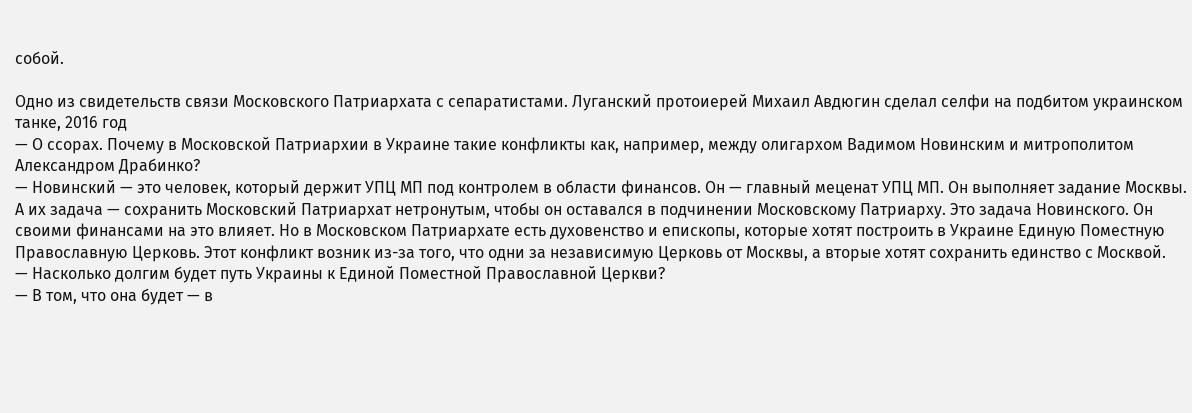собой.

Одно из свидетельств связи Московского Патриархата с сепаратистами. Луганский протоиерей Михаил Авдюгин сделал селфи на подбитом украинском танке, 2016 год
— О ссорах. Почему в Московской Патриархии в Украине такие конфликты как, например, между олигархом Вадимом Новинским и митрополитом Александром Драбинко?
— Новинский — это человек, который держит УПЦ МП под контролем в области финансов. Он — главный меценат УПЦ МП. Он выполняет задание Москвы. А их задача — сохранить Московский Патриархат нетронутым, чтобы он оставался в подчинении Московскому Патриарху. Это задача Новинского. Он своими финансами на это влияет. Но в Московском Патриархате есть духовенство и епископы, которые хотят построить в Украине Единую Поместную Православную Церковь. Этот конфликт возник из-за того, что одни за независимую Церковь от Москвы, а вторые хотят сохранить единство с Москвой.
— Насколько долгим будет путь Украины к Единой Поместной Православной Церкви?
— В том, что она будет — в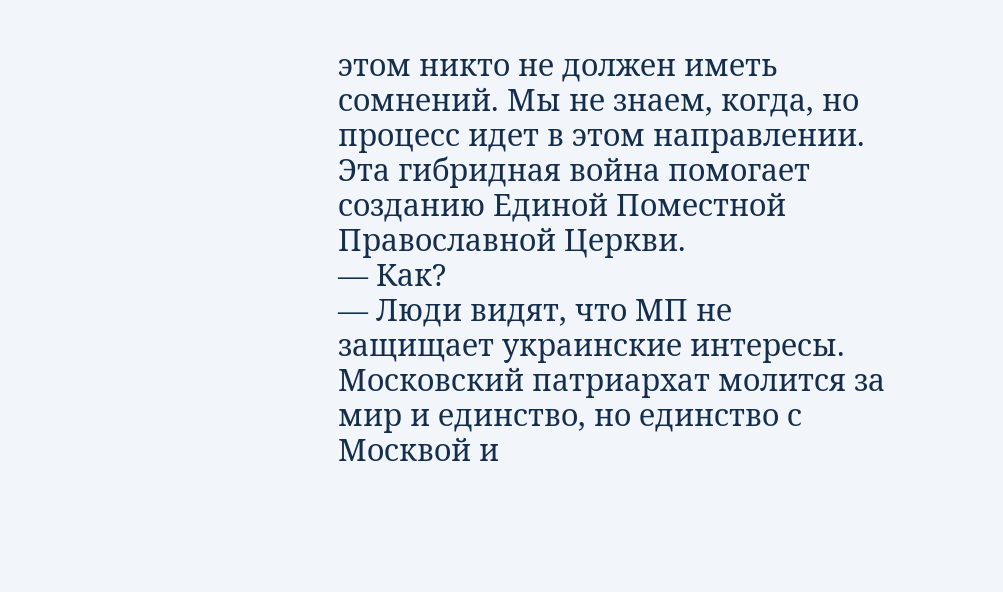этом никто не должен иметь сомнений. Мы не знаем, когда, но процесс идет в этом направлении. Эта гибридная война помогает созданию Единой Поместной Православной Церкви.
— Как?
— Люди видят, что МП не защищает украинские интересы. Московский патриархат молится за мир и единство, но единство с Москвой и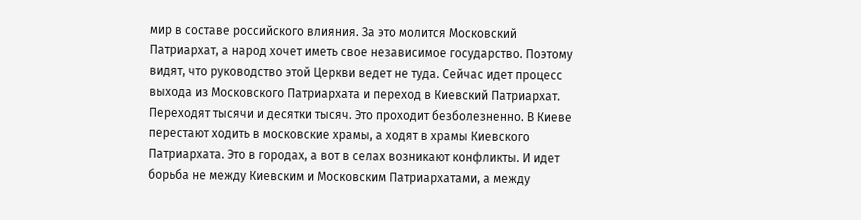мир в составе российского влияния. За это молится Московский Патриархат, а народ хочет иметь свое независимое государство. Поэтому видят, что руководство этой Церкви ведет не туда. Сейчас идет процесс выхода из Московского Патриархата и переход в Киевский Патриархат. Переходят тысячи и десятки тысяч. Это проходит безболезненно. В Киеве перестают ходить в московские храмы, а ходят в храмы Киевского Патриархата. Это в городах, а вот в селах возникают конфликты. И идет борьба не между Киевским и Московским Патриархатами, а между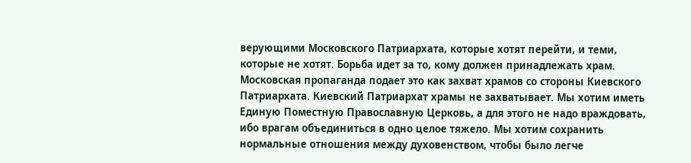верующими Московского Патриархата, которые хотят перейти, и теми, которые не хотят. Борьба идет за то, кому должен принадлежать храм. Московская пропаганда подает это как захват храмов со стороны Киевского Патриархата. Киевский Патриархат храмы не захватывает. Мы хотим иметь Единую Поместную Православную Церковь, а для этого не надо враждовать, ибо врагам объединиться в одно целое тяжело. Мы хотим сохранить нормальные отношения между духовенством, чтобы было легче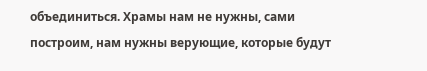объединиться. Храмы нам не нужны, сами построим, нам нужны верующие, которые будут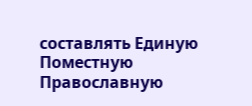составлять Единую Поместную Православную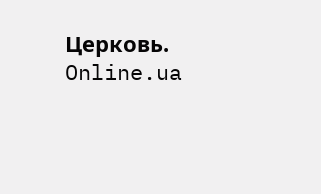Церковь.
Online.ua